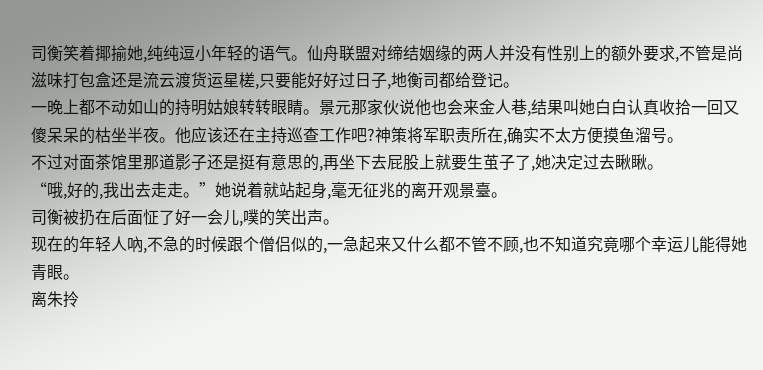司衡笑着揶揄她,纯纯逗小年轻的语气。仙舟联盟对缔结姻缘的两人并没有性别上的额外要求,不管是尚滋味打包盒还是流云渡货运星槎,只要能好好过日子,地衡司都给登记。
一晚上都不动如山的持明姑娘转转眼睛。景元那家伙说他也会来金人巷,结果叫她白白认真收拾一回又傻呆呆的枯坐半夜。他应该还在主持巡查工作吧?神策将军职责所在,确实不太方便摸鱼溜号。
不过对面茶馆里那道影子还是挺有意思的,再坐下去屁股上就要生茧子了,她决定过去瞅瞅。
“哦,好的,我出去走走。”她说着就站起身,毫无征兆的离开观景臺。
司衡被扔在后面怔了好一会儿,噗的笑出声。
现在的年轻人吶,不急的时候跟个僧侣似的,一急起来又什么都不管不顾,也不知道究竟哪个幸运儿能得她青眼。
离朱拎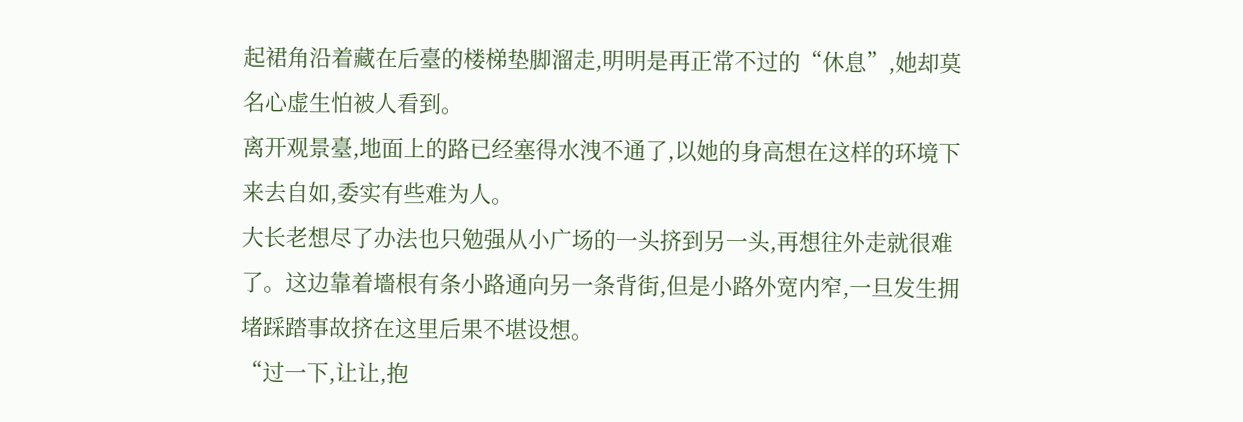起裙角沿着藏在后臺的楼梯垫脚溜走,明明是再正常不过的“休息”,她却莫名心虚生怕被人看到。
离开观景臺,地面上的路已经塞得水洩不通了,以她的身高想在这样的环境下来去自如,委实有些难为人。
大长老想尽了办法也只勉强从小广场的一头挤到另一头,再想往外走就很难了。这边靠着墻根有条小路通向另一条背街,但是小路外宽内窄,一旦发生拥堵踩踏事故挤在这里后果不堪设想。
“过一下,让让,抱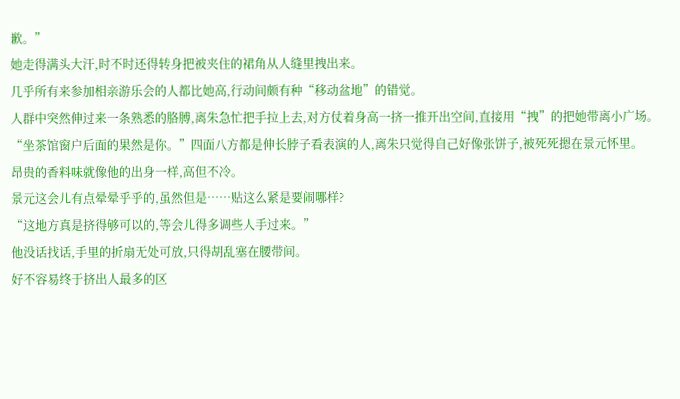歉。”
她走得满头大汗,时不时还得转身把被夹住的裙角从人缝里拽出来。
几乎所有来参加相亲游乐会的人都比她高,行动间颇有种“移动盆地”的错觉。
人群中突然伸过来一条熟悉的胳膊,离朱急忙把手拉上去,对方仗着身高一挤一推开出空间,直接用“拽”的把她带离小广场。
“坐茶馆窗户后面的果然是你。”四面八方都是伸长脖子看表演的人,离朱只觉得自己好像张饼子,被死死摁在景元怀里。
昂贵的香料味就像他的出身一样,高但不冷。
景元这会儿有点晕晕乎乎的,虽然但是……贴这么紧是要闹哪样?
“这地方真是挤得够可以的,等会儿得多调些人手过来。”
他没话找话,手里的折扇无处可放,只得胡乱塞在腰带间。
好不容易终于挤出人最多的区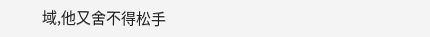域,他又舍不得松手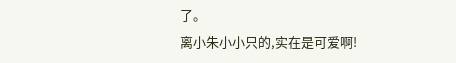了。
离小朱小小只的,实在是可爱啊!